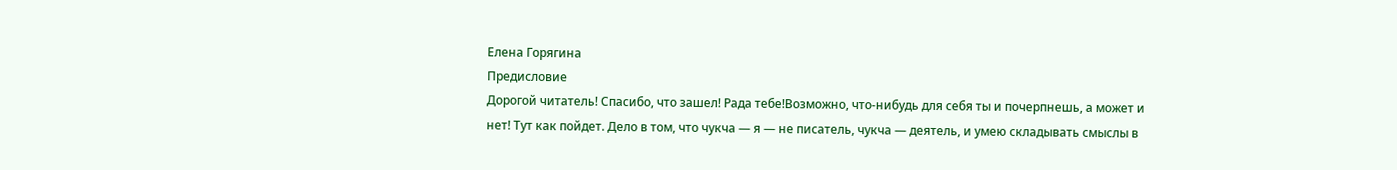Елена Горягина
Предисловие
Дорогой читатель! Спасибо, что зашел! Рада тебе!Возможно, что-нибудь для себя ты и почерпнешь, а может и нет! Тут как пойдет. Дело в том, что чукча — я — не писатель, чукча — деятель, и умею складывать смыслы в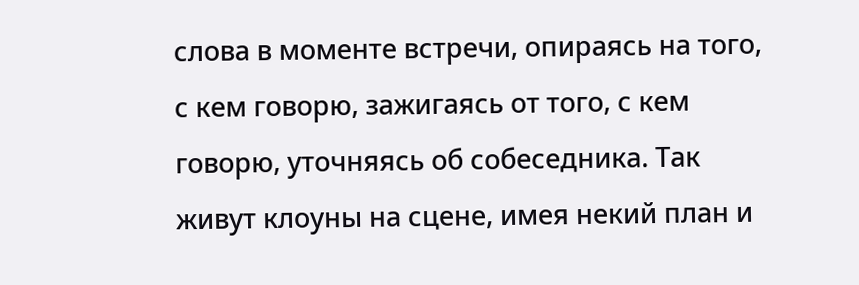слова в моменте встречи, опираясь на того, с кем говорю, зажигаясь от того, с кем говорю, уточняясь об собеседника. Так живут клоуны на сцене, имея некий план и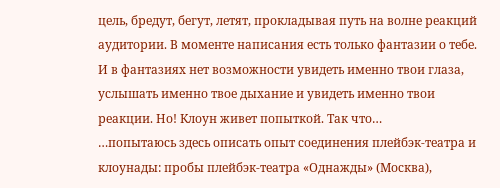цель, бредут, бегут, летят, прокладывая путь на волне реакций аудитории. В моменте написания есть только фантазии о тебе. И в фантазиях нет возможности увидеть именно твои глаза, услышать именно твое дыхание и увидеть именно твои реакции. Но! Клоун живет попыткой. Так что…
…попытаюсь здесь описать опыт соединения плейбэк-театра и клоунады: пробы плейбэк-театра «Однажды» (Москва),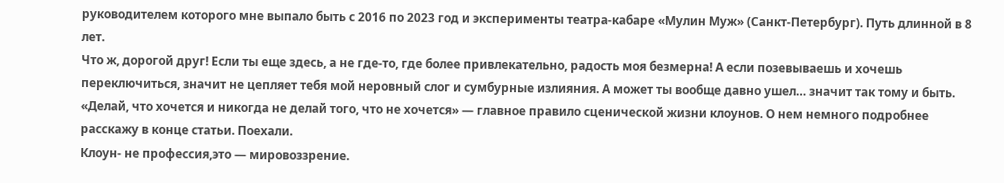руководителем которого мне выпало быть с 2016 по 2023 год и эксперименты театра-кабаре «Мулин Муж» (Санкт-Петербург). Путь длинной в 8 лет.
Что ж, дорогой друг! Если ты еще здесь, а не где-то, где более привлекательно, радость моя безмерна! А если позевываешь и хочешь переключиться, значит не цепляет тебя мой неровный слог и сумбурные излияния. А может ты вообще давно ушел… значит так тому и быть. «Делай, что хочется и никогда не делай того, что не хочется» — главное правило сценической жизни клоунов. О нем немного подробнее расскажу в конце статьи. Поехали.
Клоун- не профессия,это — мировоззрение.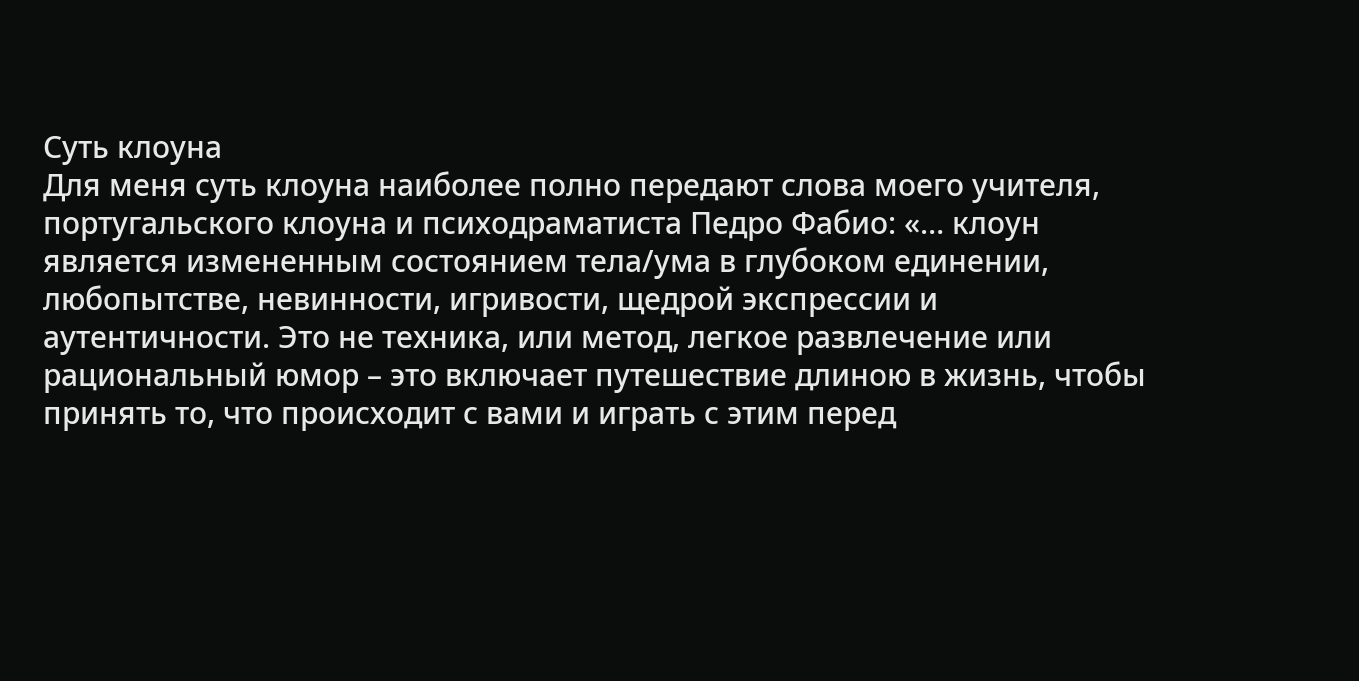Суть клоуна
Для меня суть клоуна наиболее полно передают слова моего учителя, португальского клоуна и психодраматиста Педро Фабио: «… клоун является измененным состоянием тела/ума в глубоком единении, любопытстве, невинности, игривости, щедрой экспрессии и аутентичности. Это не техника, или метод, легкое развлечение или рациональный юмор – это включает путешествие длиною в жизнь, чтобы принять то, что происходит с вами и играть с этим перед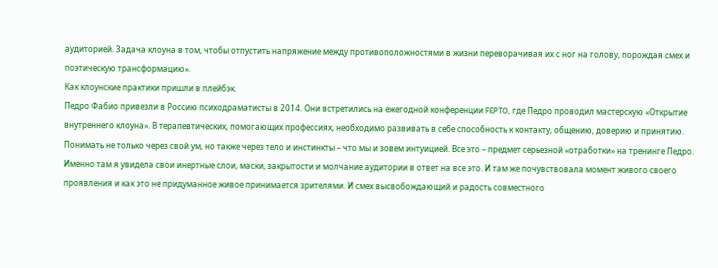аудиторией. Задача клоуна в том, чтобы отпустить напряжение между противоположностями в жизни переворачивая их с ног на голову, порождая смех и поэтическую трансформацию».
Как клоунские практики пришли в плейбэк.
Педро Фабио привезли в Россию психодраматисты в 2014. Они встретились на ежегодной конференции FEPTO, где Педро проводил мастерскую «Открытие внутреннего клоуна». В терапевтических, помогающих профессиях, необходимо развивать в себе способность к контакту, общению, доверию и принятию. Понимать не только через свой ум, но также через тело и инстинкты – что мы и зовем интуицией. Все это – предмет серьезной «отработки» на тренинге Педро.
Именно там я увидела свои инертные слои, маски, закрытости и молчание аудитории в ответ на все это. И там же почувствовала момент живого своего проявления и как это не придуманное живое принимается зрителями. И смех высвобождающий и радость совместного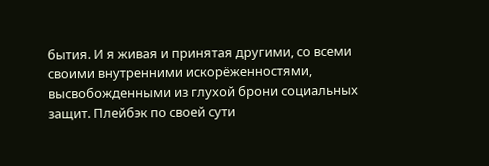бытия. И я живая и принятая другими, со всеми своими внутренними искорёженностями, высвобожденными из глухой брони социальных защит. Плейбэк по своей сути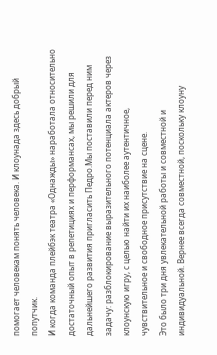помогает человекам понять человека. И клоунада здесь добрый попутчик.
И когда команда плейбэк театра «Однажды» наработала относительно достаточный опыт в репетициях и перформансах, мы решили для дальнейшего развития пригласить Педро.Мы поставили перед ним задачу: разблокирование выразительного потенциала актеров через клоунскую игру, с целью найти их наиболее аутентичное, чувствительное и свободное присутствие на сцене.
Это было три дня увлекательной работы и совместной и индивидуальной. Вернее всегда совместной, поскольку клоуну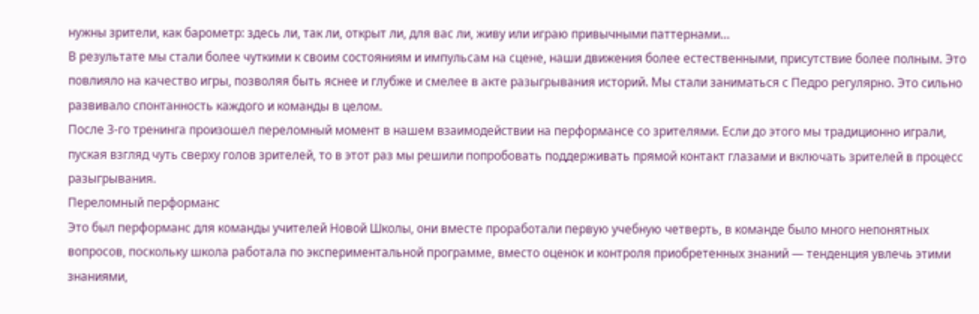нужны зрители, как барометр: здесь ли, так ли, открыт ли, для вас ли, живу или играю привычными паттернами…
В результате мы стали более чуткими к своим состояниям и импульсам на сцене, наши движения более естественными, присутствие более полным. Это повлияло на качество игры, позволяя быть яснее и глубже и смелее в акте разыгрывания историй. Мы стали заниматься с Педро регулярно. Это сильно развивало спонтанность каждого и команды в целом.
После 3-го тренинга произошел переломный момент в нашем взаимодействии на перформансе со зрителями. Если до этого мы традиционно играли, пуская взгляд чуть сверху голов зрителей, то в этот раз мы решили попробовать поддерживать прямой контакт глазами и включать зрителей в процесс разыгрывания.
Переломный перформанс
Это был перформанс для команды учителей Новой Школы, они вместе проработали первую учебную четверть, в команде было много непонятных вопросов, поскольку школа работала по экспериментальной программе, вместо оценок и контроля приобретенных знаний — тенденция увлечь этими знаниями,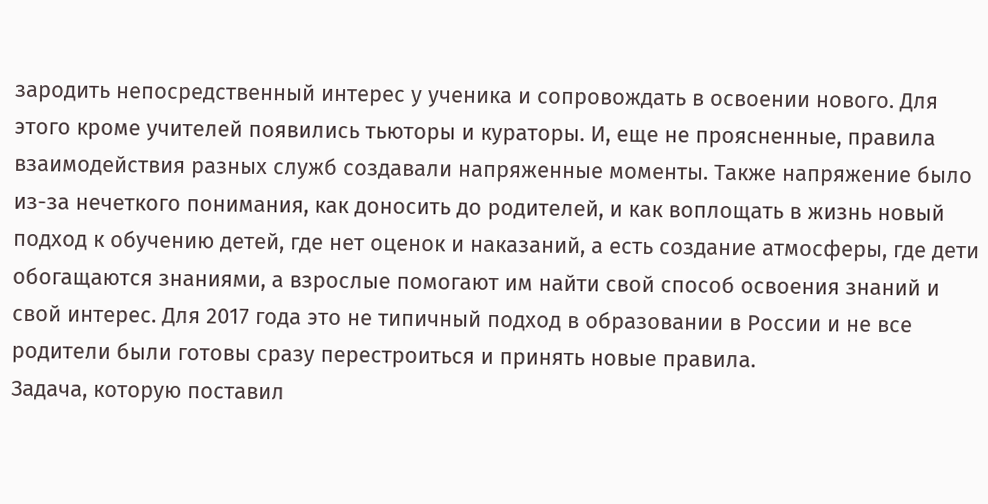зародить непосредственный интерес у ученика и сопровождать в освоении нового. Для этого кроме учителей появились тьюторы и кураторы. И, еще не проясненные, правила взаимодействия разных служб создавали напряженные моменты. Также напряжение было из-за нечеткого понимания, как доносить до родителей, и как воплощать в жизнь новый подход к обучению детей, где нет оценок и наказаний, а есть создание атмосферы, где дети обогащаются знаниями, а взрослые помогают им найти свой способ освоения знаний и свой интерес. Для 2017 года это не типичный подход в образовании в России и не все родители были готовы сразу перестроиться и принять новые правила.
Задача, которую поставил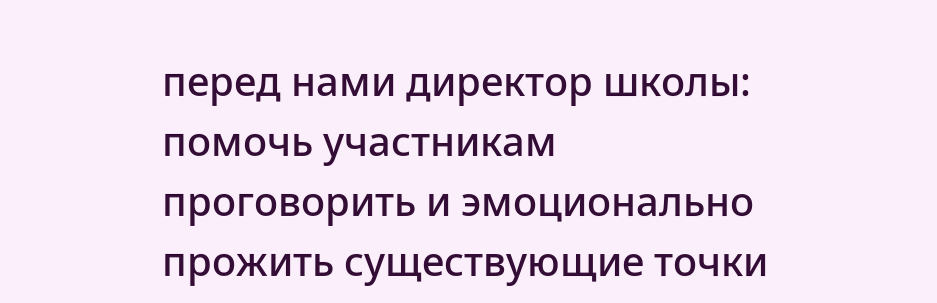перед нами директор школы: помочь участникам проговорить и эмоционально прожить существующие точки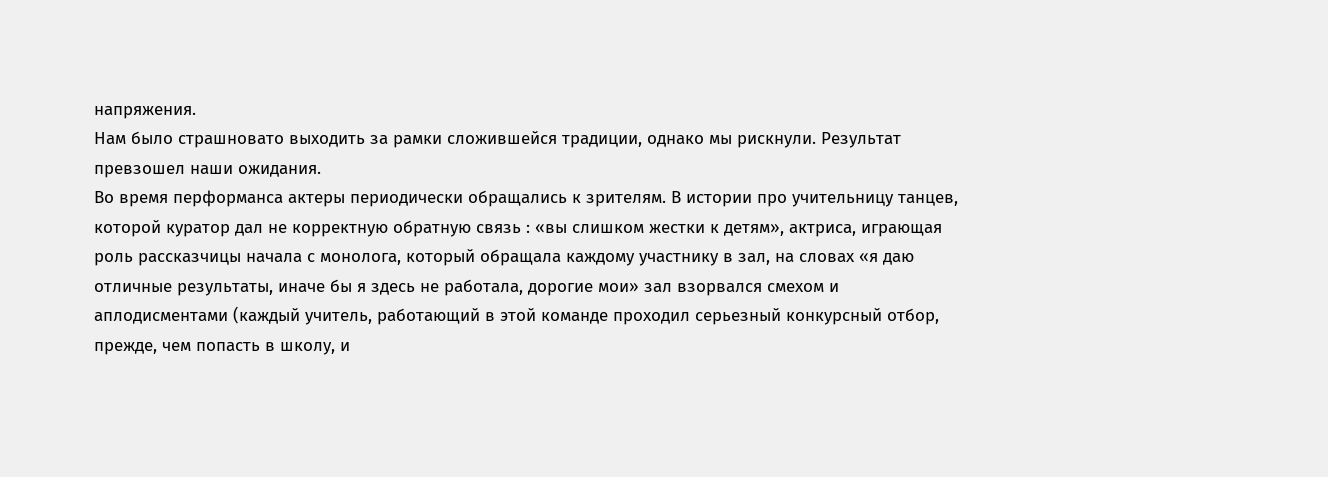напряжения.
Нам было страшновато выходить за рамки сложившейся традиции, однако мы рискнули. Результат превзошел наши ожидания.
Во время перформанса актеры периодически обращались к зрителям. В истории про учительницу танцев, которой куратор дал не корректную обратную связь : «вы слишком жестки к детям», актриса, играющая роль рассказчицы начала с монолога, который обращала каждому участнику в зал, на словах «я даю отличные результаты, иначе бы я здесь не работала, дорогие мои» зал взорвался смехом и аплодисментами (каждый учитель, работающий в этой команде проходил серьезный конкурсный отбор, прежде, чем попасть в школу, и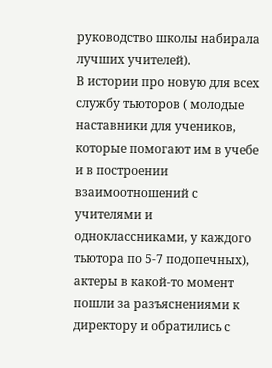руководство школы набирала лучших учителей).
В истории про новую для всех службу тьюторов ( молодые наставники для учеников, которые помогают им в учебе и в построении взаимоотношений с учителями и одноклассниками, у каждого тьютора по 5-7 подопечных), актеры в какой-то момент пошли за разъяснениями к директору и обратились с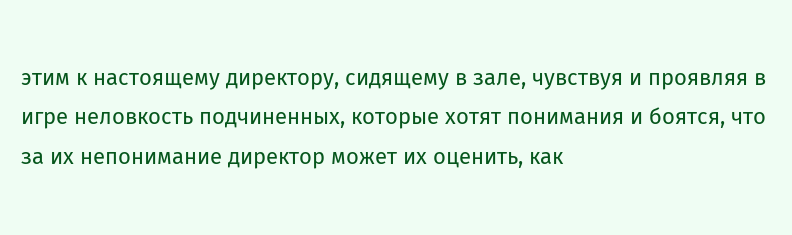этим к настоящему директору, сидящему в зале, чувствуя и проявляя в игре неловкость подчиненных, которые хотят понимания и боятся, что за их непонимание директор может их оценить, как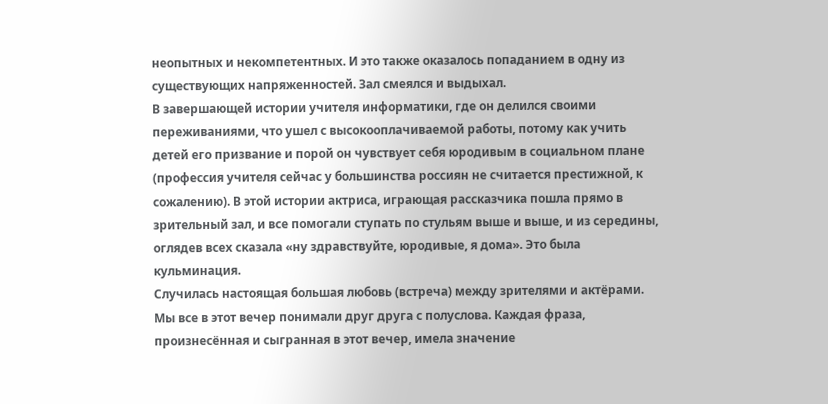неопытных и некомпетентных. И это также оказалось попаданием в одну из существующих напряженностей. Зал смеялся и выдыхал.
В завершающей истории учителя информатики, где он делился своими переживаниями, что ушел с высокооплачиваемой работы, потому как учить детей его призвание и порой он чувствует себя юродивым в социальном плане (профессия учителя сейчас у большинства россиян не считается престижной, к сожалению). В этой истории актриса, играющая рассказчика пошла прямо в зрительный зал, и все помогали ступать по стульям выше и выше, и из середины, оглядев всех сказала «ну здравствуйте, юродивые, я дома». Это была кульминация.
Случилась настоящая большая любовь (встреча) между зрителями и актёрами. Мы все в этот вечер понимали друг друга с полуслова. Каждая фраза, произнесённая и сыгранная в этот вечер, имела значение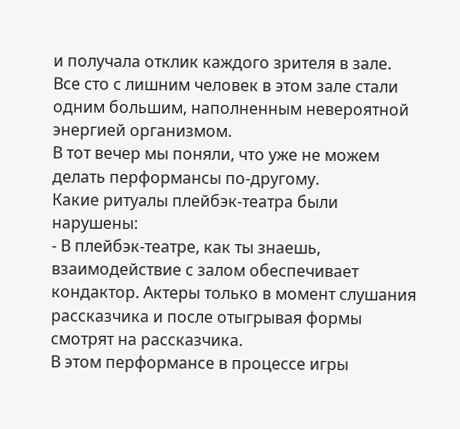и получала отклик каждого зрителя в зале. Все сто с лишним человек в этом зале стали одним большим, наполненным невероятной энергией организмом.
В тот вечер мы поняли, что уже не можем делать перформансы по-другому.
Какие ритуалы плейбэк-театра были нарушены:
- В плейбэк-театре, как ты знаешь, взаимодействие с залом обеспечивает кондактор. Актеры только в момент слушания рассказчика и после отыгрывая формы смотрят на рассказчика.
В этом перформансе в процессе игры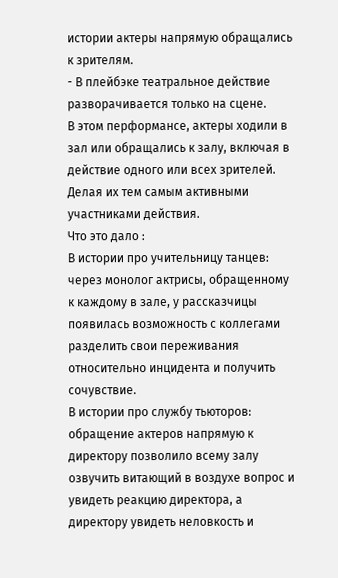истории актеры напрямую обращались к зрителям.
- В плейбэке театральное действие разворачивается только на сцене.
В этом перформансе, актеры ходили в зал или обращались к залу, включая в действие одного или всех зрителей. Делая их тем самым активными участниками действия.
Что это дало :
В истории про учительницу танцев: через монолог актрисы, обращенному к каждому в зале, у рассказчицы появилась возможность с коллегами разделить свои переживания относительно инцидента и получить сочувствие.
В истории про службу тьюторов: обращение актеров напрямую к директору позволило всему залу озвучить витающий в воздухе вопрос и увидеть реакцию директора, а директору увидеть неловкость и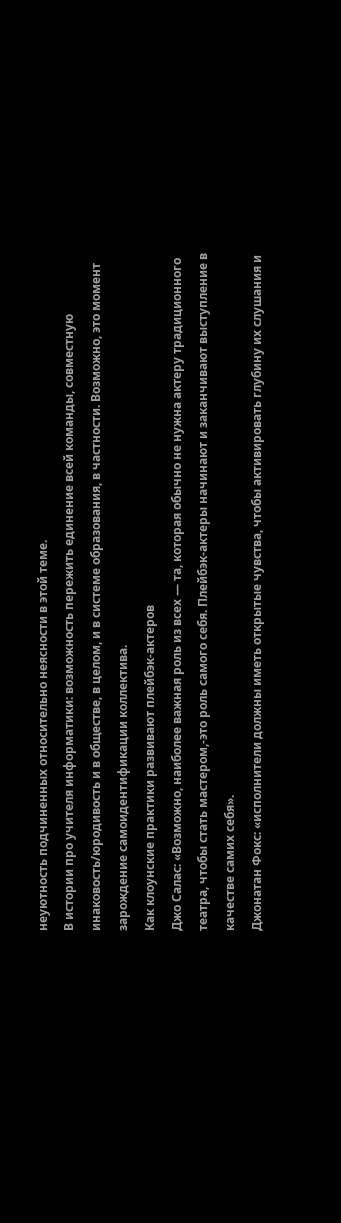неуютность подчиненных относительно неясности в этой теме.
В истории про учителя информатики: возможность пережить единение всей команды, совместную инаковость/юродивость и в обществе, в целом, и в системе образования, в частности. Возможно, это момент зарождение самоидентификации коллектива.
Как клоунские практики развивают плейбэк-актеров
Джо Салас: «Возможно, наиболее важная роль из всех — та, которая обычно не нужна актеру традиционного театра, чтобы стать мастером,-это роль самого себя. Плейбэк-актеры начинают и заканчивают выступление в качестве самих себя».
Джонатан Фокс: «исполнители должны иметь открытые чувства, чтобы активировать глубину их слушания и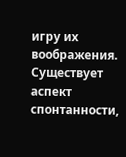игру их воображения. Существует аспект спонтанности,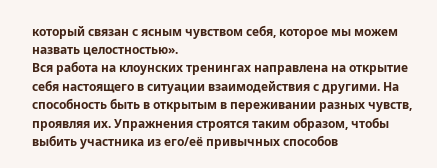который связан с ясным чувством себя, которое мы можем назвать целостностью».
Вся работа на клоунских тренингах направлена на открытие себя настоящего в ситуации взаимодействия с другими. На способность быть в открытым в переживании разных чувств, проявляя их. Упражнения строятся таким образом, чтобы выбить участника из его/её привычных способов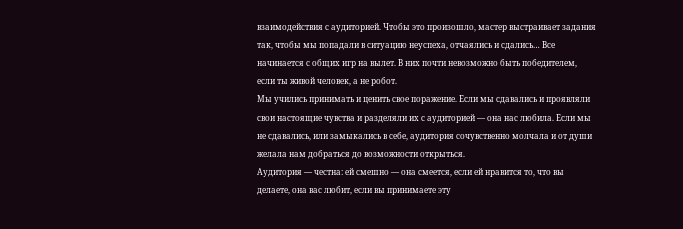взаимодействия с аудиторией. Чтобы это произошло, мастер выстраивает задания так, чтобы мы попадали в ситуацию неуспеха, отчаялись и сдались… Все начинается с общих игр на вылет. В них почти невозможно быть победителем, если ты живой человек, а не робот.
Мы учились принимать и ценить свое поражение. Если мы сдавались и проявляли свои настоящие чувства и разделяли их с аудиторией — она нас любила. Если мы не сдавались, или замыкались в себе, аудитория сочувственно молчала и от души желала нам добраться до возможности открыться.
Аудитория — честна: ей смешно — она смеется, если ей нравится то, что вы делаете, она вас любит, если вы принимаете эту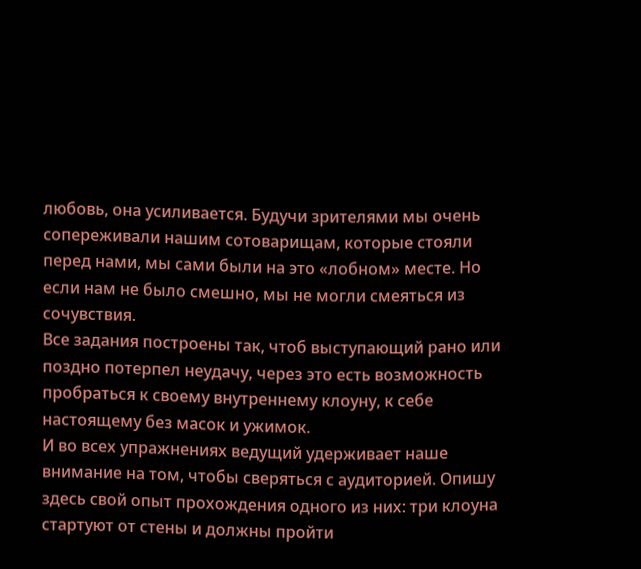любовь, она усиливается. Будучи зрителями мы очень сопереживали нашим сотоварищам, которые стояли перед нами, мы сами были на это «лобном» месте. Но если нам не было смешно, мы не могли смеяться из сочувствия.
Все задания построены так, чтоб выступающий рано или поздно потерпел неудачу, через это есть возможность пробраться к своему внутреннему клоуну, к себе настоящему без масок и ужимок.
И во всех упражнениях ведущий удерживает наше внимание на том, чтобы сверяться с аудиторией. Опишу здесь свой опыт прохождения одного из них: три клоуна стартуют от стены и должны пройти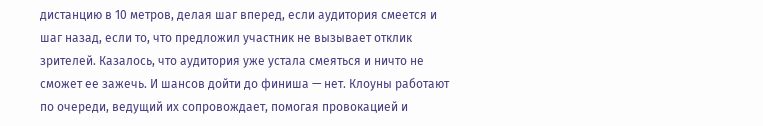дистанцию в 10 метров, делая шаг вперед, если аудитория смеется и шаг назад, если то, что предложил участник не вызывает отклик зрителей. Казалось, что аудитория уже устала смеяться и ничто не сможет ее зажечь. И шансов дойти до финиша — нет. Клоуны работают по очереди, ведущий их сопровождает, помогая провокацией и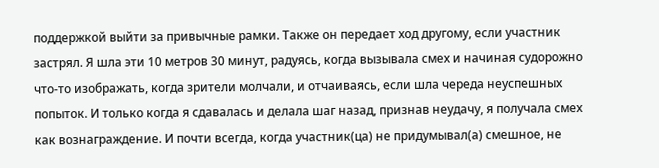поддержкой выйти за привычные рамки. Также он передает ход другому, если участник застрял. Я шла эти 10 метров 30 минут, радуясь, когда вызывала смех и начиная судорожно что-то изображать, когда зрители молчали, и отчаиваясь, если шла череда неуспешных попыток. И только когда я сдавалась и делала шаг назад, признав неудачу, я получала смех как вознаграждение. И почти всегда, когда участник(ца) не придумывал(а) смешное, не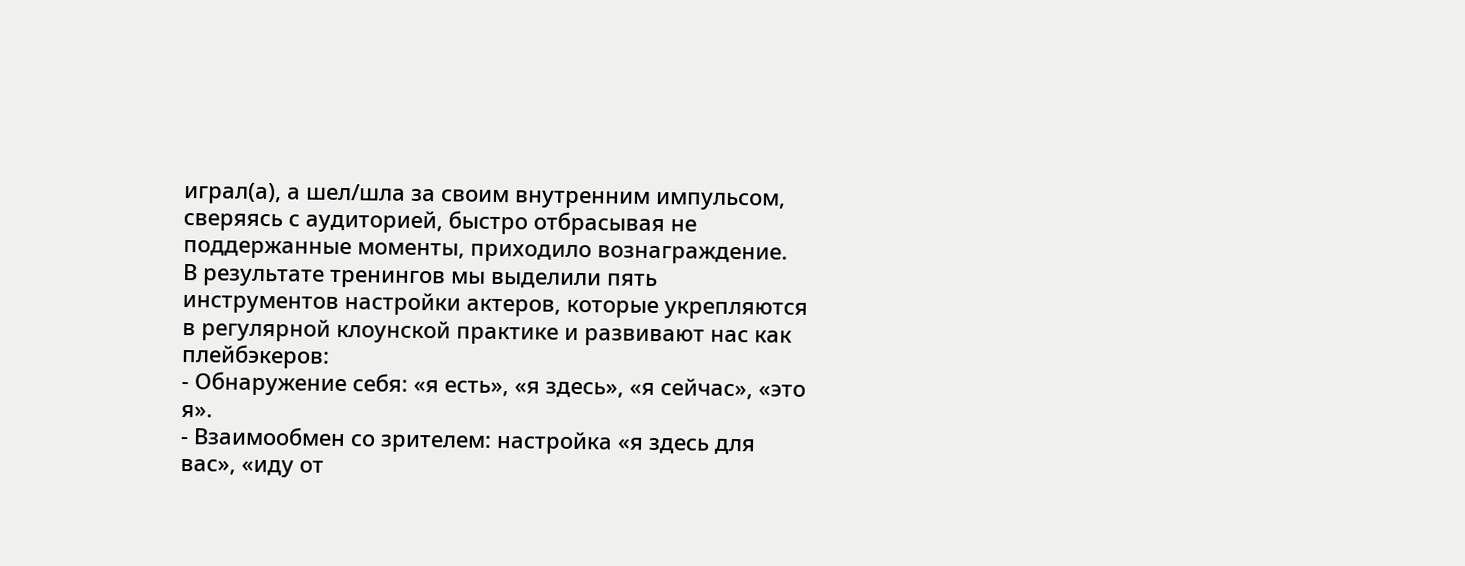играл(а), а шел/шла за своим внутренним импульсом, сверяясь с аудиторией, быстро отбрасывая не поддержанные моменты, приходило вознаграждение.
В результате тренингов мы выделили пять инструментов настройки актеров, которые укрепляются в регулярной клоунской практике и развивают нас как плейбэкеров:
- Обнаружение себя: «я есть», «я здесь», «я сейчас», «это я».
- Взаимообмен со зрителем: настройка «я здесь для вас», «иду от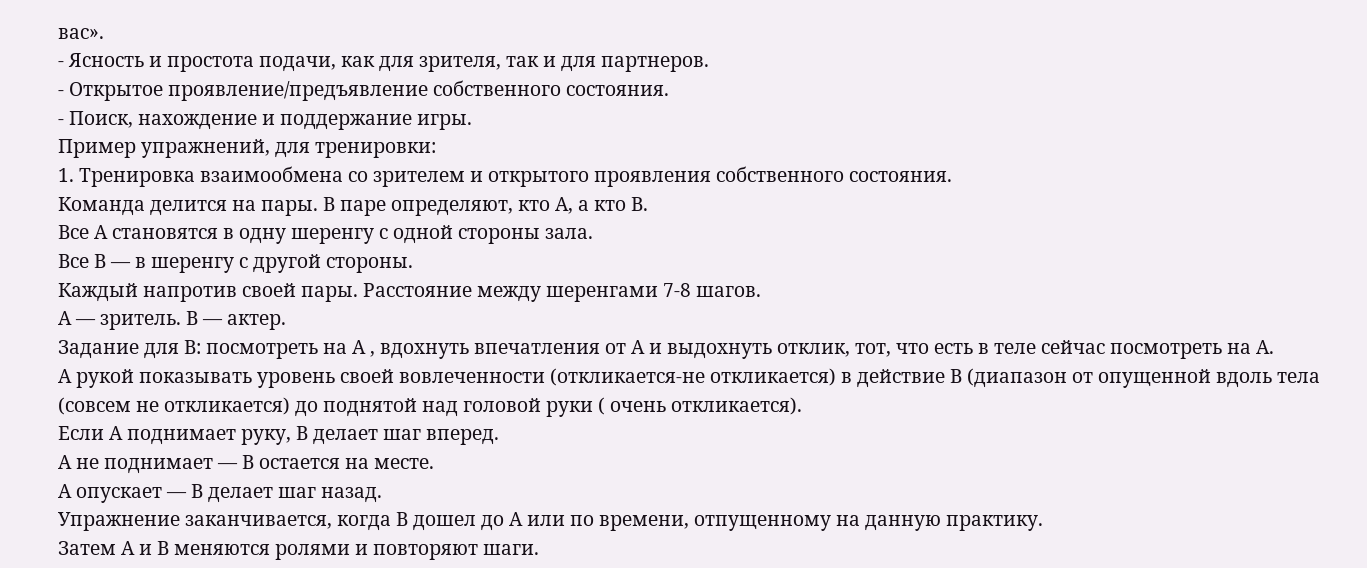вас».
- Ясность и простота подачи, как для зрителя, так и для партнеров.
- Открытое проявление/предъявление собственного состояния.
- Поиск, нахождение и поддержание игры.
Пример упражнений, для тренировки:
1. Тренировка взаимообмена со зрителем и открытого проявления собственного состояния.
Команда делится на пары. В паре определяют, кто А, а кто В.
Все А становятся в одну шеренгу с одной стороны зала.
Все В — в шеренгу с другой стороны.
Каждый напротив своей пары. Расстояние между шеренгами 7-8 шагов.
А — зритель. В — актер.
Задание для В: посмотреть на А , вдохнуть впечатления от А и выдохнуть отклик, тот, что есть в теле сейчас посмотреть на А.
А рукой показывать уровень своей вовлеченности (откликается-не откликается) в действие В (диапазон от опущенной вдоль тела (совсем не откликается) до поднятой над головой руки ( очень откликается).
Если А поднимает руку, В делает шаг вперед.
А не поднимает — В остается на месте.
А опускает — В делает шаг назад.
Упражнение заканчивается, когда В дошел до А или по времени, отпущенному на данную практику.
Затем А и В меняются ролями и повторяют шаги.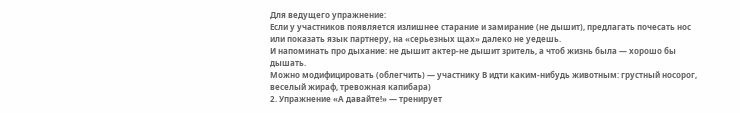Для ведущего упражнение:
Если у участников появляется излишнее старание и замирание (не дышит), предлагать почесать нос или показать язык партнеру, на «серьезных щах» далеко не уедешь.
И напоминать про дыхание: не дышит актер-не дышит зритель, а чтоб жизнь была — хорошо бы дышать.
Можно модифицировать (облегчить) — участнику В идти каким-нибудь животным: грустный носорог, веселый жираф, тревожная капибара)
2. Упражнение «А давайте!» — тренирует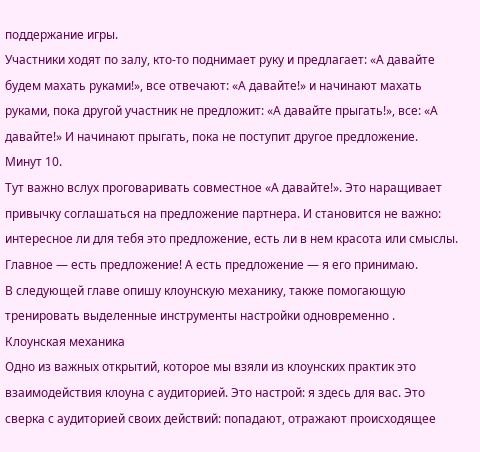поддержание игры.
Участники ходят по залу, кто-то поднимает руку и предлагает: «А давайте будем махать руками!», все отвечают: «А давайте!» и начинают махать руками, пока другой участник не предложит: «А давайте прыгать!», все: «А давайте!» И начинают прыгать, пока не поступит другое предложение.
Минут 10.
Тут важно вслух проговаривать совместное «А давайте!». Это наращивает привычку соглашаться на предложение партнера. И становится не важно: интересное ли для тебя это предложение, есть ли в нем красота или смыслы. Главное — есть предложение! А есть предложение — я его принимаю.
В следующей главе опишу клоунскую механику, также помогающую тренировать выделенные инструменты настройки одновременно .
Клоунская механика
Одно из важных открытий, которое мы взяли из клоунских практик это взаимодействия клоуна с аудиторией. Это настрой: я здесь для вас. Это сверка с аудиторией своих действий: попадают, отражают происходящее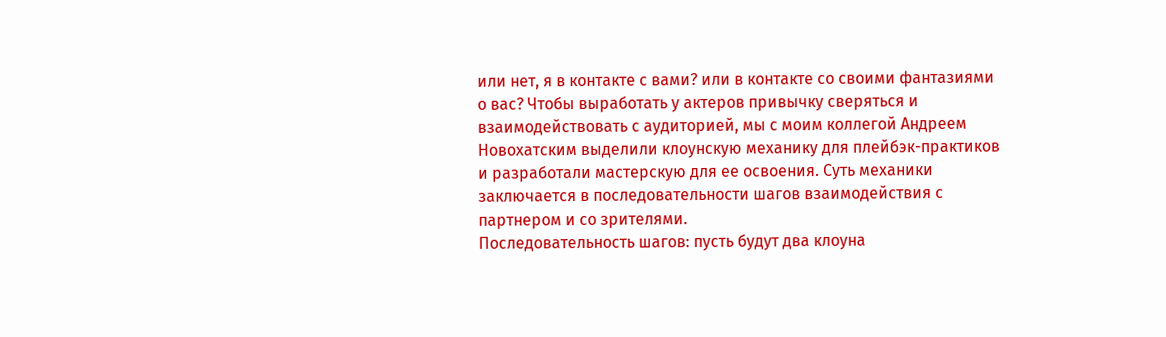или нет, я в контакте с вами? или в контакте со своими фантазиями о вас? Чтобы выработать у актеров привычку сверяться и взаимодействовать с аудиторией, мы с моим коллегой Андреем Новохатским выделили клоунскую механику для плейбэк-практиков и разработали мастерскую для ее освоения. Суть механики заключается в последовательности шагов взаимодействия с партнером и со зрителями.
Последовательность шагов: пусть будут два клоуна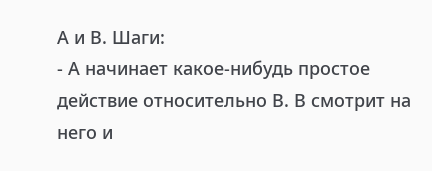А и В. Шаги:
- А начинает какое-нибудь простое действие относительно В. В смотрит на него и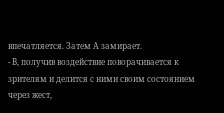впечатляется. Затем А замирает.
- В, получив воздействие поворачивается к зрителям и делится с ними своим состоянием через жест,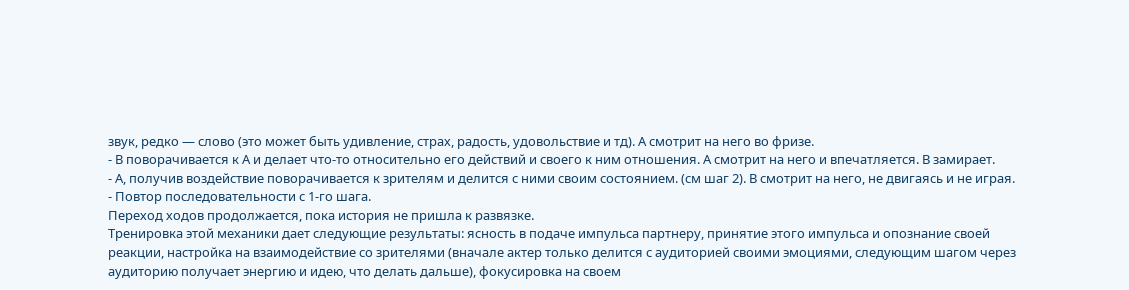звук, редко — слово (это может быть удивление, страх, радость, удовольствие и тд). А смотрит на него во фризе.
- В поворачивается к А и делает что-то относительно его действий и своего к ним отношения. А смотрит на него и впечатляется. В замирает.
- А, получив воздействие поворачивается к зрителям и делится с ними своим состоянием. (см шаг 2). В смотрит на него, не двигаясь и не играя.
- Повтор последовательности с 1-го шага.
Переход ходов продолжается, пока история не пришла к развязке.
Тренировка этой механики дает следующие результаты: ясность в подаче импульса партнеру, принятие этого импульса и опознание своей реакции, настройка на взаимодействие со зрителями (вначале актер только делится с аудиторией своими эмоциями, следующим шагом через аудиторию получает энергию и идею, что делать дальше), фокусировка на своем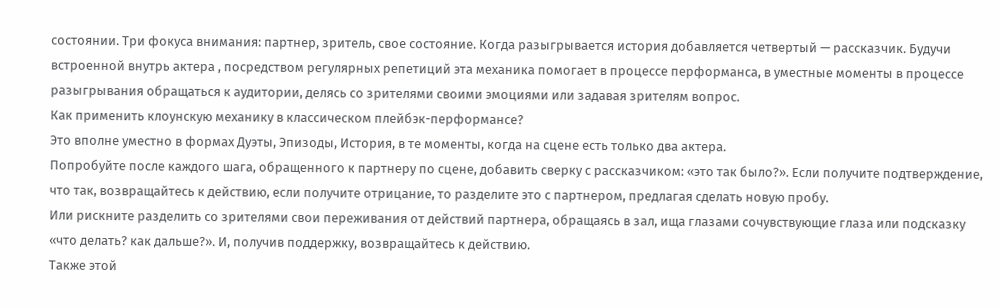состоянии. Три фокуса внимания: партнер, зритель, свое состояние. Когда разыгрывается история добавляется четвертый — рассказчик. Будучи встроенной внутрь актера , посредством регулярных репетиций эта механика помогает в процессе перформанса, в уместные моменты в процессе разыгрывания обращаться к аудитории, делясь со зрителями своими эмоциями или задавая зрителям вопрос.
Как применить клоунскую механику в классическом плейбэк-перформансе?
Это вполне уместно в формах Дуэты, Эпизоды, История, в те моменты, когда на сцене есть только два актера.
Попробуйте после каждого шага, обращенного к партнеру по сцене, добавить сверку с рассказчиком: «это так было?». Если получите подтверждение, что так, возвращайтесь к действию, если получите отрицание, то разделите это с партнером, предлагая сделать новую пробу.
Или рискните разделить со зрителями свои переживания от действий партнера, обращаясь в зал, ища глазами сочувствующие глаза или подсказку «что делать? как дальше?». И, получив поддержку, возвращайтесь к действию.
Также этой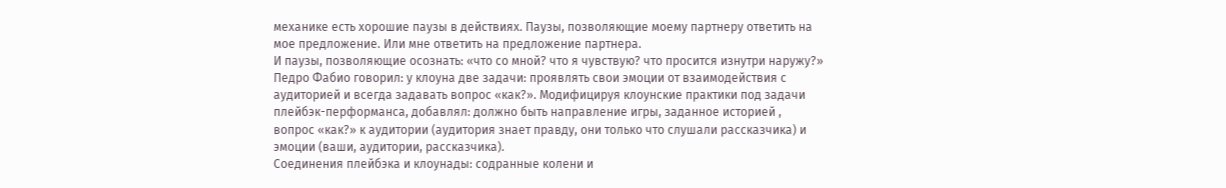механике есть хорошие паузы в действиях. Паузы, позволяющие моему партнеру ответить на мое предложение. Или мне ответить на предложение партнера.
И паузы, позволяющие осознать: «что со мной? что я чувствую? что просится изнутри наружу?»
Педро Фабио говорил: у клоуна две задачи: проявлять свои эмоции от взаимодействия с аудиторией и всегда задавать вопрос «как?». Модифицируя клоунские практики под задачи плейбэк-перформанса, добавлял: должно быть направление игры, заданное историей , вопрос «как?» к аудитории (аудитория знает правду, они только что слушали рассказчика) и эмоции (ваши, аудитории, рассказчика).
Соединения плейбэка и клоунады: содранные колени и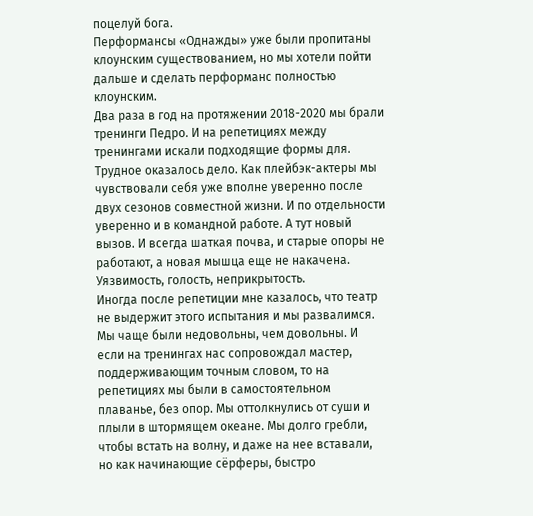поцелуй бога.
Перформансы «Однажды» уже были пропитаны клоунским существованием, но мы хотели пойти дальше и сделать перформанс полностью клоунским.
Два раза в год на протяжении 2018-2020 мы брали тренинги Педро. И на репетициях между тренингами искали подходящие формы для. Трудное оказалось дело. Как плейбэк-актеры мы чувствовали себя уже вполне уверенно после двух сезонов совместной жизни. И по отдельности уверенно и в командной работе. А тут новый вызов. И всегда шаткая почва, и старые опоры не работают, а новая мышца еще не накачена. Уязвимость, голость, неприкрытость.
Иногда после репетиции мне казалось, что театр не выдержит этого испытания и мы развалимся. Мы чаще были недовольны, чем довольны. И если на тренингах нас сопровождал мастер, поддерживающим точным словом, то на репетициях мы были в самостоятельном плаванье, без опор. Мы оттолкнулись от суши и плыли в штормящем океане. Мы долго гребли, чтобы встать на волну, и даже на нее вставали, но как начинающие сёрферы, быстро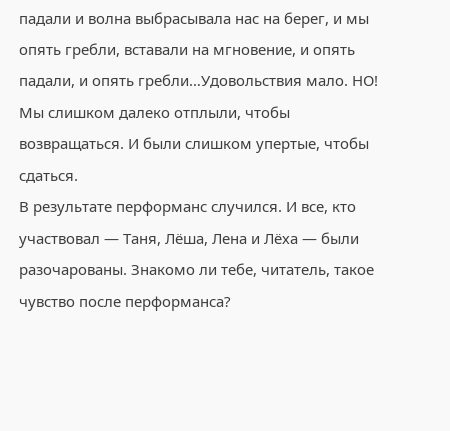падали и волна выбрасывала нас на берег, и мы опять гребли, вставали на мгновение, и опять падали, и опять гребли…Удовольствия мало. НО! Мы слишком далеко отплыли, чтобы возвращаться. И были слишком упертые, чтобы сдаться.
В результате перформанс случился. И все, кто участвовал — Таня, Лёша, Лена и Лёха — были разочарованы. Знакомо ли тебе, читатель, такое чувство после перформанса?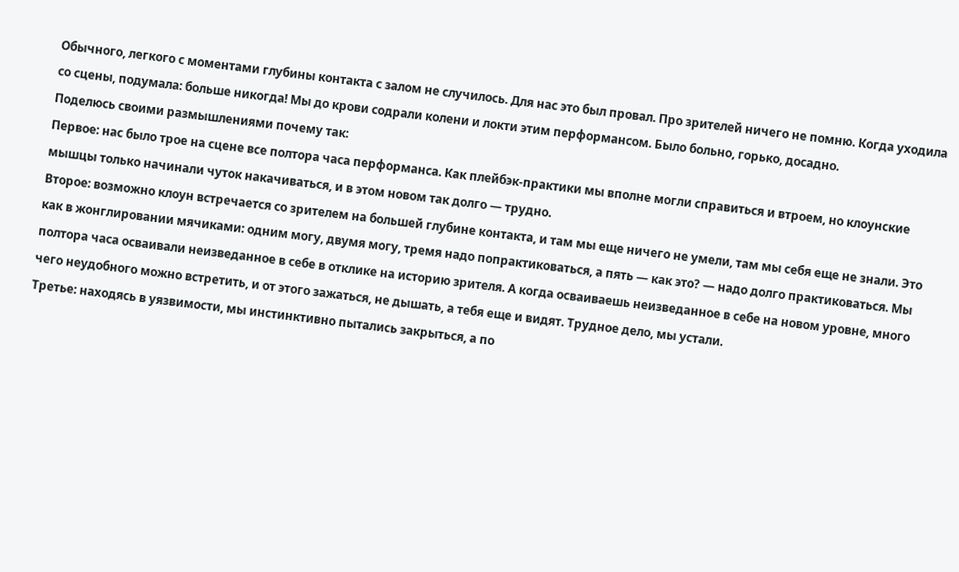Обычного, легкого с моментами глубины контакта с залом не случилось. Для нас это был провал. Про зрителей ничего не помню. Когда уходила со сцены, подумала: больше никогда! Мы до крови содрали колени и локти этим перформансом. Было больно, горько, досадно.
Поделюсь своими размышлениями почему так:
Первое: нас было трое на сцене все полтора часа перформанса. Как плейбэк-практики мы вполне могли справиться и втроем, но клоунские мышцы только начинали чуток накачиваться, и в этом новом так долго — трудно.
Второе: возможно клоун встречается со зрителем на большей глубине контакта, и там мы еще ничего не умели, там мы себя еще не знали. Это как в жонглировании мячиками: одним могу, двумя могу, тремя надо попрактиковаться, а пять — как это? — надо долго практиковаться. Мы полтора часа осваивали неизведанное в себе в отклике на историю зрителя. А когда осваиваешь неизведанное в себе на новом уровне, много чего неудобного можно встретить, и от этого зажаться, не дышать, а тебя еще и видят. Трудное дело, мы устали.
Третье: находясь в уязвимости, мы инстинктивно пытались закрыться, а по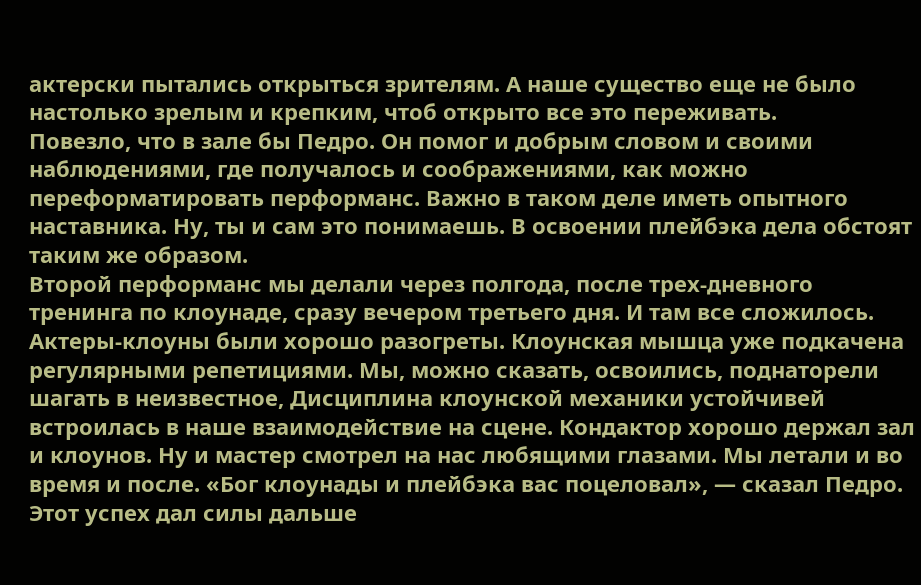актерски пытались открыться зрителям. А наше существо еще не было настолько зрелым и крепким, чтоб открыто все это переживать.
Повезло, что в зале бы Педро. Он помог и добрым словом и своими наблюдениями, где получалось и соображениями, как можно переформатировать перформанс. Важно в таком деле иметь опытного наставника. Ну, ты и сам это понимаешь. В освоении плейбэка дела обстоят таким же образом.
Второй перформанс мы делали через полгода, после трех-дневного тренинга по клоунаде, сразу вечером третьего дня. И там все сложилось. Актеры-клоуны были хорошо разогреты. Клоунская мышца уже подкачена регулярными репетициями. Мы, можно сказать, освоились, поднаторели шагать в неизвестное, Дисциплина клоунской механики устойчивей встроилась в наше взаимодействие на сцене. Кондактор хорошо держал зал и клоунов. Ну и мастер смотрел на нас любящими глазами. Мы летали и во время и после. «Бог клоунады и плейбэка вас поцеловал», — сказал Педро.
Этот успех дал силы дальше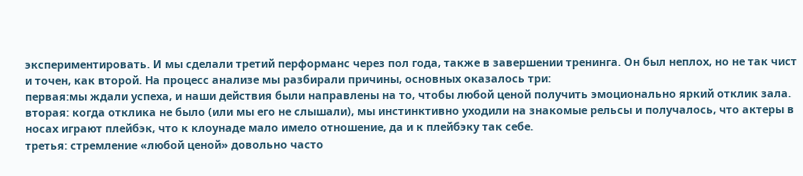экспериментировать. И мы сделали третий перформанс через пол года, также в завершении тренинга. Он был неплох, но не так чист и точен, как второй. На процесс анализе мы разбирали причины, основных оказалось три:
первая:мы ждали успеха, и наши действия были направлены на то, чтобы любой ценой получить эмоционально яркий отклик зала.
вторая: когда отклика не было (или мы его не слышали), мы инстинктивно уходили на знакомые рельсы и получалось, что актеры в носах играют плейбэк, что к клоунаде мало имело отношение, да и к плейбэку так себе.
третья: стремление «любой ценой» довольно часто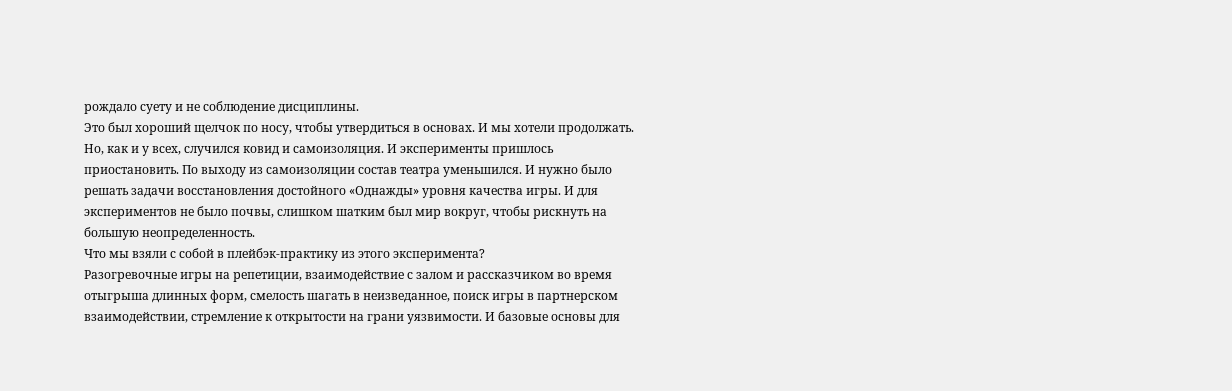рождало суету и не соблюдение дисциплины.
Это был хороший щелчок по носу, чтобы утвердиться в основах. И мы хотели продолжать. Но, как и у всех, случился ковид и самоизоляция. И эксперименты пришлось приостановить. По выходу из самоизоляции состав театра уменьшился. И нужно было решать задачи восстановления достойного «Однажды» уровня качества игры. И для экспериментов не было почвы, слишком шатким был мир вокруг, чтобы рискнуть на большую неопределенность.
Что мы взяли с собой в плейбэк-практику из этого эксперимента?
Разогревочные игры на репетиции, взаимодействие с залом и рассказчиком во время отыгрыша длинных форм, смелость шагать в неизведанное, поиск игры в партнерском взаимодействии, стремление к открытости на грани уязвимости. И базовые основы для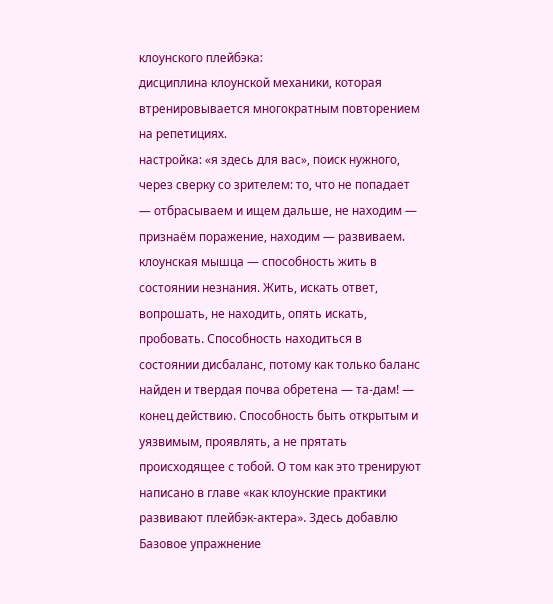клоунского плейбэка:
дисциплина клоунской механики, которая втренировывается многократным повторением на репетициях.
настройка: «я здесь для вас», поиск нужного, через сверку со зрителем: то, что не попадает — отбрасываем и ищем дальше, не находим — признаём поражение, находим — развиваем.
клоунская мышца — способность жить в состоянии незнания. Жить, искать ответ, вопрошать, не находить, опять искать, пробовать. Способность находиться в состоянии дисбаланс, потому как только баланс найден и твердая почва обретена — та-дам! — конец действию. Способность быть открытым и уязвимым, проявлять, а не прятать происходящее с тобой. О том как это тренируют написано в главе «как клоунские практики развивают плейбэк-актера». Здесь добавлю
Базовое упражнение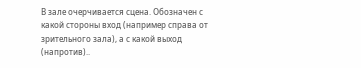В зале очерчивается сцена. Обозначен с какой стороны вход (например справа от зрительного зала), а с какой выход (напротив)..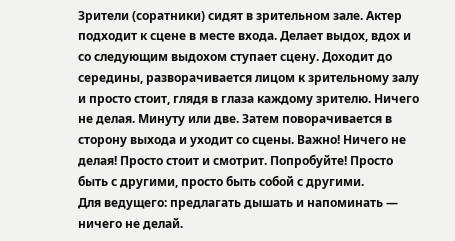Зрители (соратники) сидят в зрительном зале. Актер подходит к сцене в месте входа. Делает выдох, вдох и со следующим выдохом ступает сцену. Доходит до середины, разворачивается лицом к зрительному залу и просто стоит, глядя в глаза каждому зрителю. Ничего не делая. Минуту или две. Затем поворачивается в сторону выхода и уходит со сцены. Важно! Ничего не делая! Просто стоит и смотрит. Попробуйте! Просто быть с другими, просто быть собой с другими.
Для ведущего: предлагать дышать и напоминать — ничего не делай.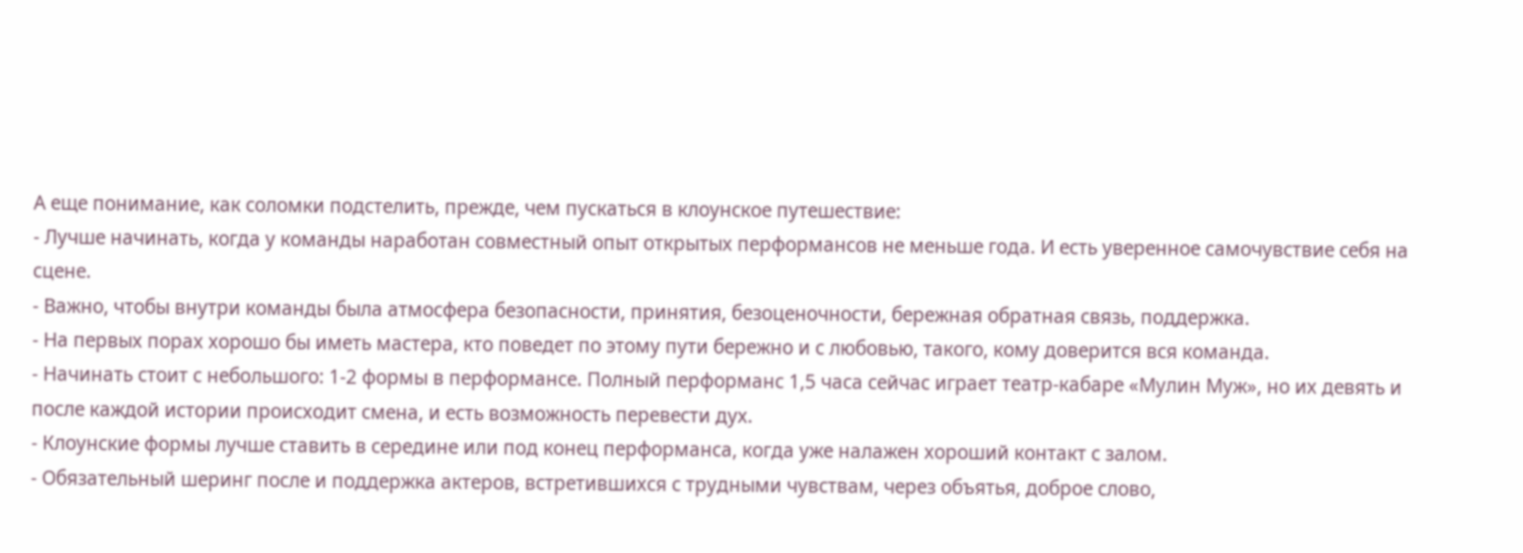А еще понимание, как соломки подстелить, прежде, чем пускаться в клоунское путешествие:
- Лучше начинать, когда у команды наработан совместный опыт открытых перформансов не меньше года. И есть уверенное самочувствие себя на сцене.
- Важно, чтобы внутри команды была атмосфера безопасности, принятия, безоценочности, бережная обратная связь, поддержка.
- На первых порах хорошо бы иметь мастера, кто поведет по этому пути бережно и с любовью, такого, кому доверится вся команда.
- Начинать стоит с небольшого: 1-2 формы в перформансе. Полный перформанс 1,5 часа сейчас играет театр-кабаре «Мулин Муж», но их девять и после каждой истории происходит смена, и есть возможность перевести дух.
- Клоунские формы лучше ставить в середине или под конец перформанса, когда уже налажен хороший контакт с залом.
- Обязательный шеринг после и поддержка актеров, встретившихся с трудными чувствам, через объятья, доброе слово,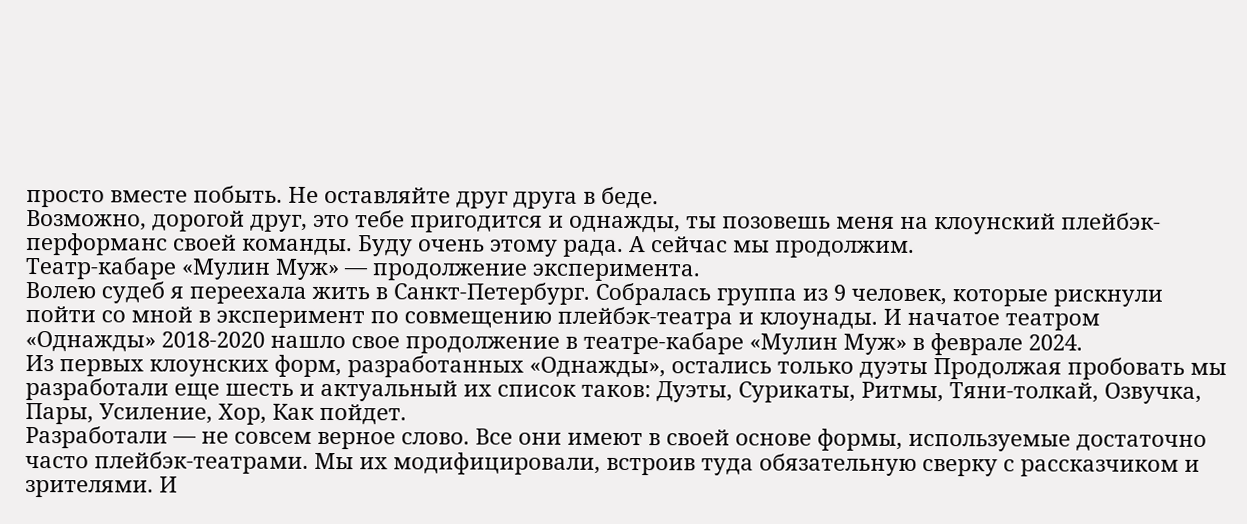просто вместе побыть. Не оставляйте друг друга в беде.
Возможно, дорогой друг, это тебе пригодится и однажды, ты позовешь меня на клоунский плейбэк-перформанс своей команды. Буду очень этому рада. А сейчас мы продолжим.
Театр-кабаре «Мулин Муж» — продолжение эксперимента.
Волею судеб я переехала жить в Санкт-Петербург. Собралась группа из 9 человек, которые рискнули пойти со мной в эксперимент по совмещению плейбэк-театра и клоунады. И начатое театром «Однажды» 2018-2020 нашло свое продолжение в театре-кабаре «Мулин Муж» в феврале 2024.
Из первых клоунских форм, разработанных «Однажды», остались только дуэты Продолжая пробовать мы разработали еще шесть и актуальный их список таков: Дуэты, Сурикаты, Ритмы, Тяни-толкай, Озвучка, Пары, Усиление, Хор, Как пойдет.
Разработали — не совсем верное слово. Все они имеют в своей основе формы, используемые достаточно часто плейбэк-театрами. Мы их модифицировали, встроив туда обязательную сверку с рассказчиком и зрителями. И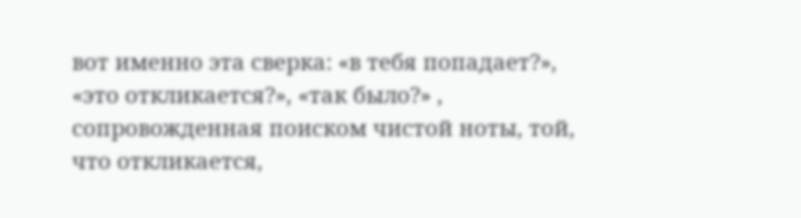вот именно эта сверка: «в тебя попадает?», «это откликается?», «так было?» , сопровожденная поиском чистой ноты, той, что откликается,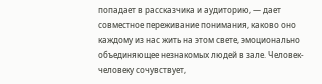попадает в рассказчика и аудиторию, — дает совместное переживание понимания, каково оно каждому из нас жить на этом свете, эмоционально объединяющее незнакомых людей в зале. Человек-человеку сочувствует,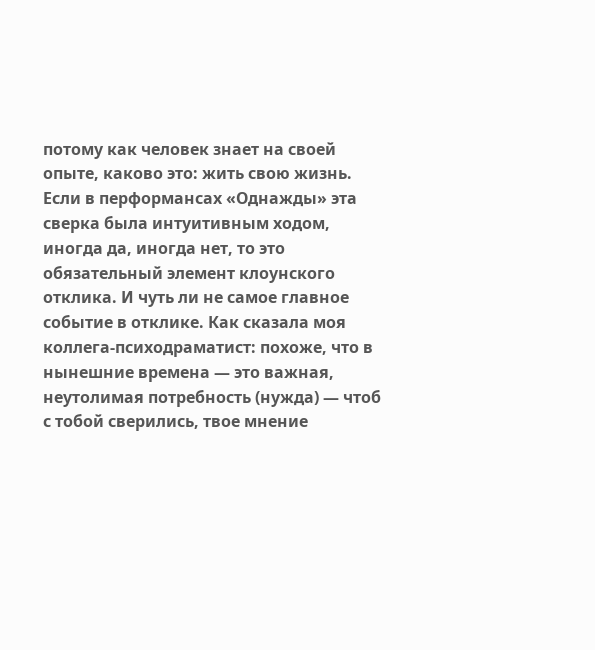потому как человек знает на своей опыте, каково это: жить свою жизнь.
Если в перформансах «Однажды» эта сверка была интуитивным ходом, иногда да, иногда нет, то это обязательный элемент клоунского отклика. И чуть ли не самое главное событие в отклике. Как сказала моя коллега-психодраматист: похоже, что в нынешние времена — это важная, неутолимая потребность (нужда) — чтоб с тобой сверились, твое мнение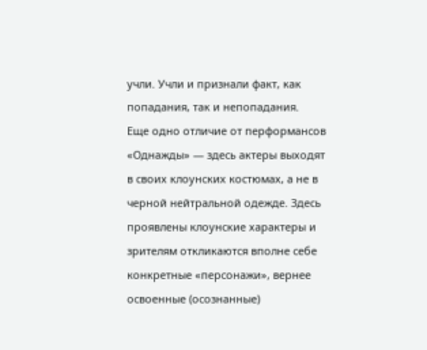учли. Учли и признали факт, как попадания, так и непопадания.
Еще одно отличие от перформансов «Однажды» — здесь актеры выходят в своих клоунских костюмах, а не в черной нейтральной одежде. Здесь проявлены клоунские характеры и зрителям откликаются вполне себе конкретные «персонажи», вернее освоенные (осознанные)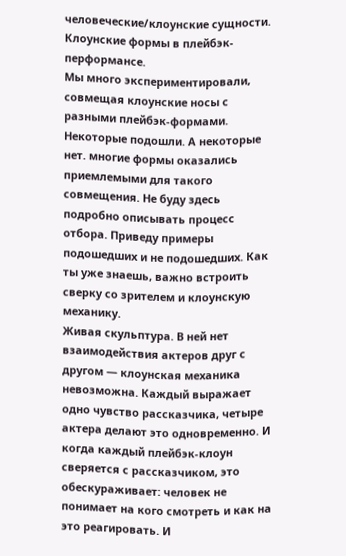человеческие/клоунские сущности.
Клоунские формы в плейбэк-перформансе.
Мы много экспериментировали, совмещая клоунские носы с разными плейбэк-формами. Некоторые подошли. А некоторые нет. многие формы оказались приемлемыми для такого совмещения. Не буду здесь подробно описывать процесс отбора. Приведу примеры подошедших и не подошедших. Как ты уже знаешь, важно встроить сверку со зрителем и клоунскую механику.
Живая скульптура. В ней нет взаимодействия актеров друг с другом — клоунская механика невозможна. Каждый выражает одно чувство рассказчика, четыре актера делают это одновременно. И когда каждый плейбэк-клоун сверяется с рассказчиком, это обескураживает: человек не понимает на кого смотреть и как на это реагировать. И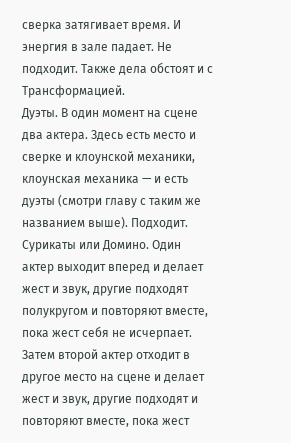сверка затягивает время. И энергия в зале падает. Не подходит. Также дела обстоят и с Трансформацией.
Дуэты. В один момент на сцене два актера. Здесь есть место и сверке и клоунской механики, клоунская механика — и есть дуэты (смотри главу с таким же названием выше). Подходит.
Сурикаты или Домино. Один актер выходит вперед и делает жест и звук, другие подходят полукругом и повторяют вместе, пока жест себя не исчерпает. Затем второй актер отходит в другое место на сцене и делает жест и звук, другие подходят и повторяют вместе, пока жест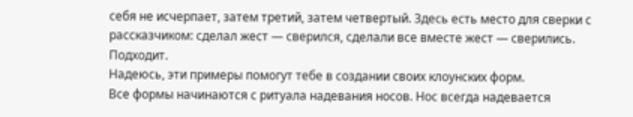себя не исчерпает, затем третий, затем четвертый. Здесь есть место для сверки с рассказчиком: сделал жест — сверился, сделали все вместе жест — сверились. Подходит.
Надеюсь, эти примеры помогут тебе в создании своих клоунских форм.
Все формы начинаются с ритуала надевания носов. Нос всегда надевается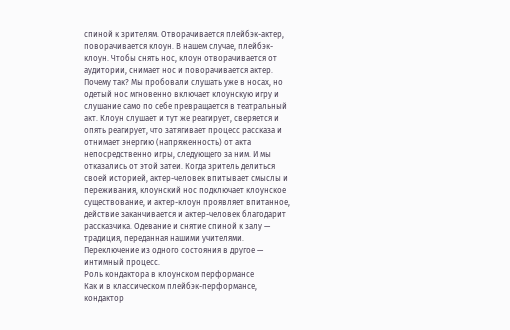спиной к зрителям. Отворачивается плейбэк-актер, поворачивается клоун. В нашем случае, плейбэк-клоун. Чтобы снять нос, клоун отворачивается от аудитории, снимает нос и поворачивается актер.
Почему так? Мы пробовали слушать уже в носах, но одетый нос мгновенно включает клоунскую игру и слушание само по себе превращается в театральный акт. Клоун слушает и тут же реагирует, сверяется и опять реагирует, что затягивает процесс рассказа и отнимает энергию (напряженность) от акта непосредственно игры, следующего за ним. И мы отказались от этой затеи. Когда зритель делиться своей историей, актер-человек впитывает смыслы и переживания, клоунский нос подключает клоунское существование, и актер-клоун проявляет впитанное, действие заканчивается и актер-человек благодарит рассказчика. Одевание и снятие спиной к залу — традиция, переданная нашими учителями. Переключение из одного состояния в другое — интимный процесс.
Роль кондактора в клоунском перформансе
Как и в классическом плейбэк-перформансе, кондактор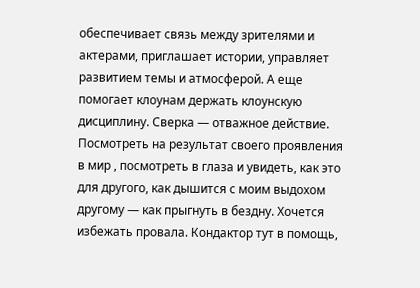обеспечивает связь между зрителями и актерами, приглашает истории, управляет развитием темы и атмосферой. А еще помогает клоунам держать клоунскую дисциплину. Сверка — отважное действие. Посмотреть на результат своего проявления в мир , посмотреть в глаза и увидеть, как это для другого, как дышится с моим выдохом другому — как прыгнуть в бездну. Хочется избежать провала. Кондактор тут в помощь,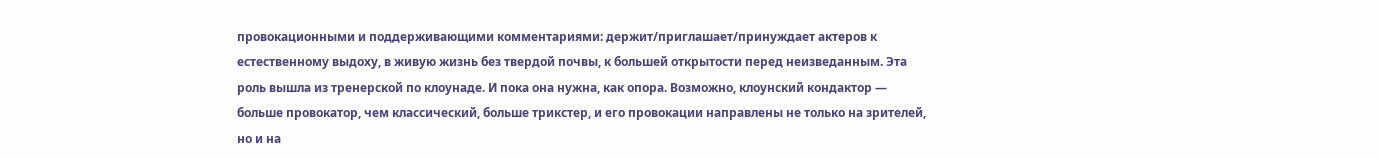провокационными и поддерживающими комментариями: держит/приглашает/принуждает актеров к естественному выдоху, в живую жизнь без твердой почвы, к большей открытости перед неизведанным. Эта роль вышла из тренерской по клоунаде. И пока она нужна, как опора. Возможно, клоунский кондактор — больше провокатор, чем классический, больше трикстер, и его провокации направлены не только на зрителей, но и на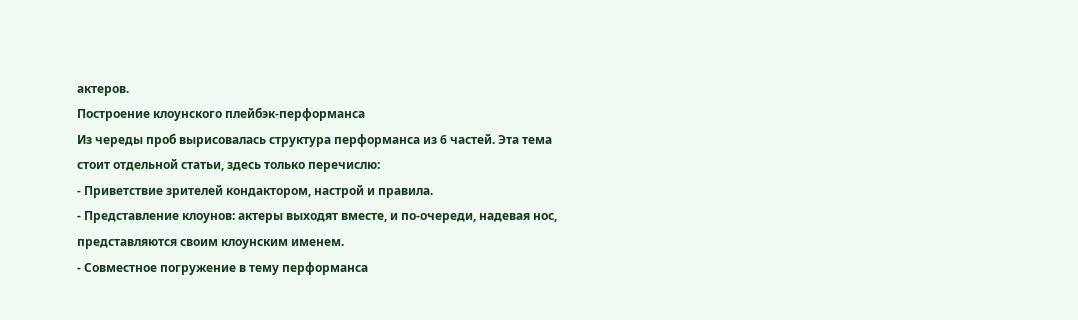актеров.
Построение клоунского плейбэк-перформанса
Из череды проб вырисовалась структура перформанса из 6 частей. Эта тема стоит отдельной статьи, здесь только перечислю:
- Приветствие зрителей кондактором, настрой и правила.
- Представление клоунов: актеры выходят вместе, и по-очереди, надевая нос, представляются своим клоунским именем.
- Совместное погружение в тему перформанса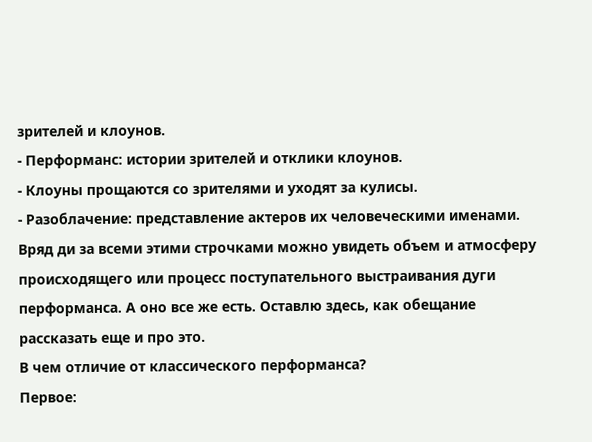зрителей и клоунов.
- Перформанс: истории зрителей и отклики клоунов.
- Клоуны прощаются со зрителями и уходят за кулисы.
- Разоблачение: представление актеров их человеческими именами.
Вряд ди за всеми этими строчками можно увидеть объем и атмосферу происходящего или процесс поступательного выстраивания дуги перформанса. А оно все же есть. Оставлю здесь, как обещание рассказать еще и про это.
В чем отличие от классического перформанса?
Первое: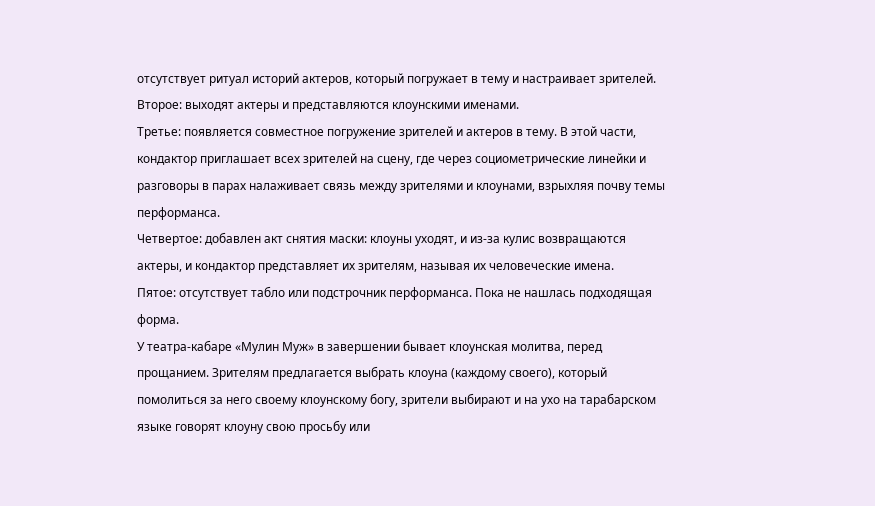отсутствует ритуал историй актеров, который погружает в тему и настраивает зрителей.
Второе: выходят актеры и представляются клоунскими именами.
Третье: появляется совместное погружение зрителей и актеров в тему. В этой части, кондактор приглашает всех зрителей на сцену, где через социометрические линейки и разговоры в парах налаживает связь между зрителями и клоунами, взрыхляя почву темы перформанса.
Четвертое: добавлен акт снятия маски: клоуны уходят, и из-за кулис возвращаются актеры, и кондактор представляет их зрителям, называя их человеческие имена.
Пятое: отсутствует табло или подстрочник перформанса. Пока не нашлась подходящая форма.
У театра-кабаре «Мулин Муж» в завершении бывает клоунская молитва, перед прощанием. Зрителям предлагается выбрать клоуна (каждому своего), который помолиться за него своему клоунскому богу, зрители выбирают и на ухо на тарабарском языке говорят клоуну свою просьбу или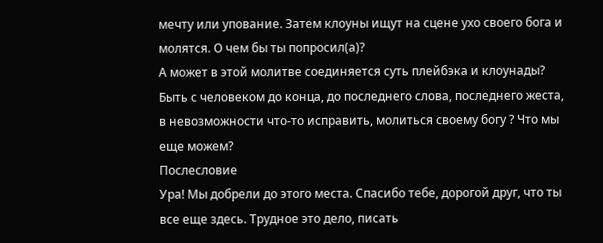мечту или упование. Затем клоуны ищут на сцене ухо своего бога и молятся. О чем бы ты попросил(а)?
А может в этой молитве соединяется суть плейбэка и клоунады? Быть с человеком до конца, до последнего слова, последнего жеста, в невозможности что-то исправить, молиться своему богу ? Что мы еще можем?
Послесловие
Ура! Мы добрели до этого места. Спасибо тебе, дорогой друг, что ты все еще здесь. Трудное это дело, писать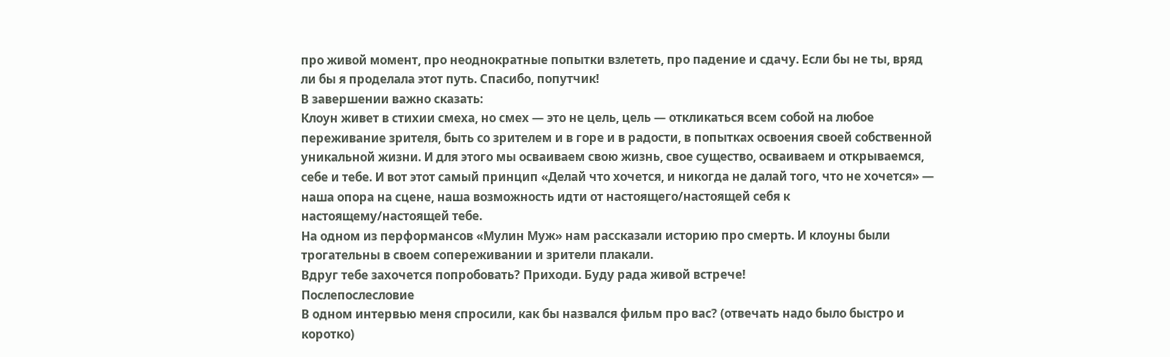про живой момент, про неоднократные попытки взлететь, про падение и сдачу. Если бы не ты, вряд ли бы я проделала этот путь. Спасибо, попутчик!
В завершении важно сказать:
Клоун живет в стихии смеха, но смех — это не цель, цель — откликаться всем собой на любое переживание зрителя, быть со зрителем и в горе и в радости, в попытках освоения своей собственной уникальной жизни. И для этого мы осваиваем свою жизнь, свое существо, осваиваем и открываемся, себе и тебе. И вот этот самый принцип «Делай что хочется, и никогда не далай того, что не хочется» — наша опора на сцене, наша возможность идти от настоящего/настоящей себя к настоящему/настоящей тебе.
На одном из перформансов «Мулин Муж» нам рассказали историю про смерть. И клоуны были трогательны в своем сопереживании и зрители плакали.
Вдруг тебе захочется попробовать? Приходи. Буду рада живой встрече!
Послепослесловие
В одном интервью меня спросили, как бы назвался фильм про вас? (отвечать надо было быстро и коротко)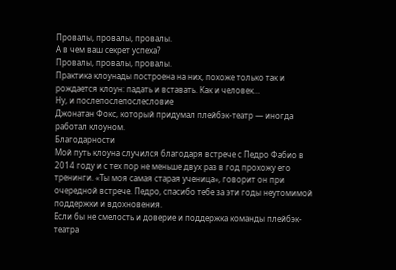Провалы, провалы, провалы.
А в чем ваш секрет успеха?
Провалы, провалы, провалы.
Практика клоунады построена на них, похоже только так и рождается клоун: падать и вставать. Как и человек…
Ну, и послепослепослесловие
Джонатан Фокс, который придумал плейбэк-театр — иногда работал клоуном.
Благодарности
Мой путь клоуна случился благодаря встрече с Педро Фабио в 2014 году и с тех пор не меньше двух раз в год прохожу его тренинги. «Ты моя самая старая ученица», говорит он при очередной встрече. Педро, спасибо тебе за эти годы неутомимой поддержки и вдохновения.
Если бы не смелость и доверие и поддержка команды плейбэк-театра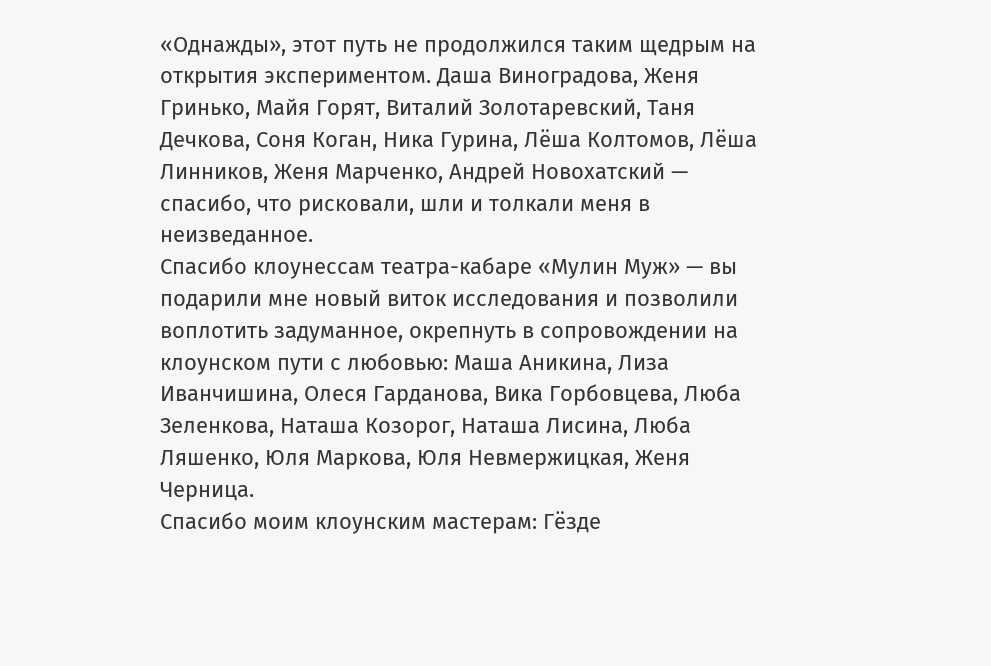«Однажды», этот путь не продолжился таким щедрым на открытия экспериментом. Даша Виноградова, Женя Гринько, Майя Горят, Виталий Золотаревский, Таня Дечкова, Соня Коган, Ника Гурина, Лёша Колтомов, Лёша Линников, Женя Марченко, Андрей Новохатский — спасибо, что рисковали, шли и толкали меня в неизведанное.
Спасибо клоунессам театра-кабаре «Мулин Муж» — вы подарили мне новый виток исследования и позволили воплотить задуманное, окрепнуть в сопровождении на клоунском пути с любовью: Маша Аникина, Лиза Иванчишина, Олеся Гарданова, Вика Горбовцева, Люба Зеленкова, Наташа Козорог, Наташа Лисина, Люба Ляшенко, Юля Маркова, Юля Невмержицкая, Женя Черница.
Спасибо моим клоунским мастерам: Гёзде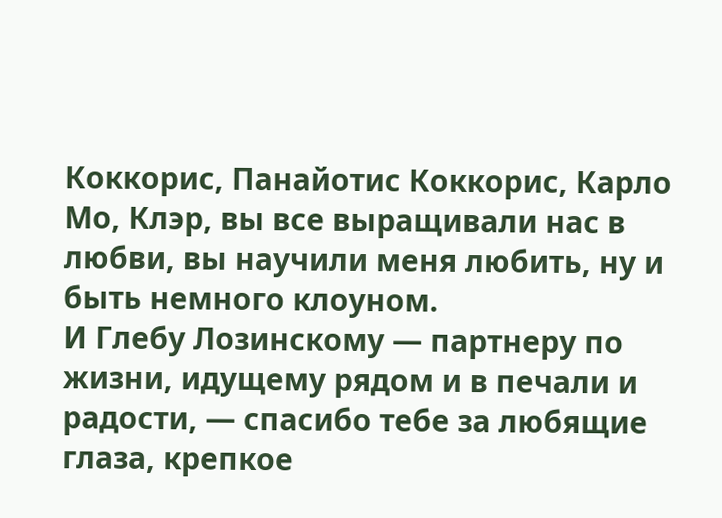Коккорис, Панайотис Коккорис, Карло Мо, Клэр, вы все выращивали нас в любви, вы научили меня любить, ну и быть немного клоуном.
И Глебу Лозинскому — партнеру по жизни, идущему рядом и в печали и радости, — спасибо тебе за любящие глаза, крепкое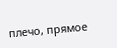плечо, прямое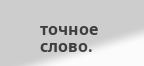точное слово.